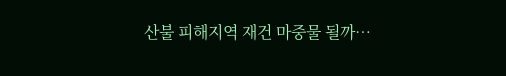산불 피해지역 재건 마중물 될까…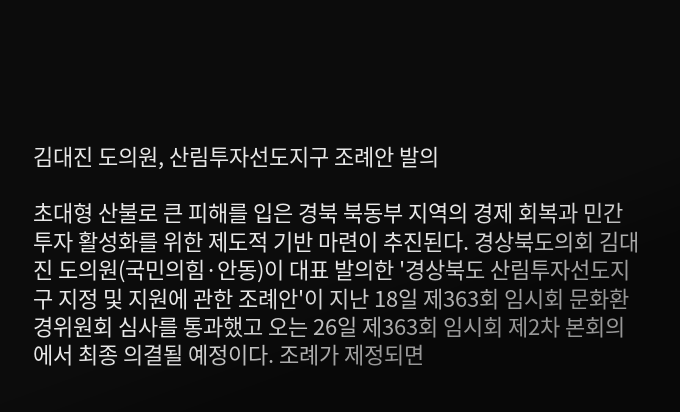김대진 도의원, 산림투자선도지구 조례안 발의

초대형 산불로 큰 피해를 입은 경북 북동부 지역의 경제 회복과 민간투자 활성화를 위한 제도적 기반 마련이 추진된다. 경상북도의회 김대진 도의원(국민의힘·안동)이 대표 발의한 '경상북도 산림투자선도지구 지정 및 지원에 관한 조례안'이 지난 18일 제363회 임시회 문화환경위원회 심사를 통과했고 오는 26일 제363회 임시회 제2차 본회의에서 최종 의결될 예정이다. 조례가 제정되면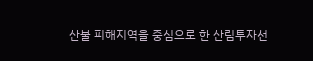산불 피해지역을 중심으로 한 산림투자선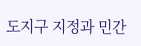도지구 지정과 민간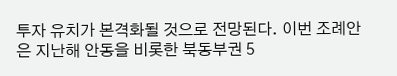투자 유치가 본격화될 것으로 전망된다. 이번 조례안은 지난해 안동을 비롯한 북동부권 5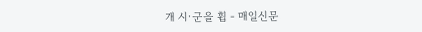개 시·군을 휩 - 매일신문